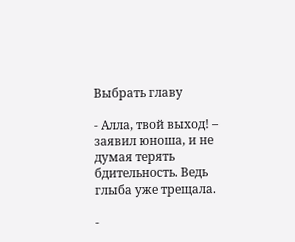Выбрать главу

- Алла, твой выход! – заявил юноша, и не думая терять бдительность. Ведь глыба уже трещала.

-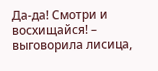Да-да! Смотри и восхищайся! – выговорила лисица,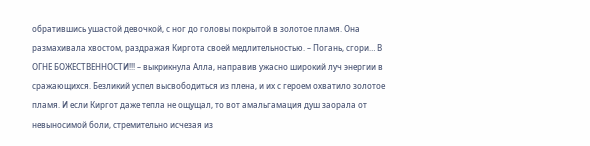обратившись ушастой девочкой, с ног до головы покрытой в золотое пламя. Она размахивала хвостом, раздражая Киргота своей медлительностью. – Погань, сгори… В ОГНЕ БОЖЕСТВЕННОСТИ!!! – выкрикнула Алла, направив ужасно широкий луч энергии в сражающихся. Безликий успел высвободиться из плена, и их с героем охватило золотое пламя. И если Киргот даже тепла не ощущал, то вот амальгамация душ заорала от невыносимой боли, стремительно исчезая из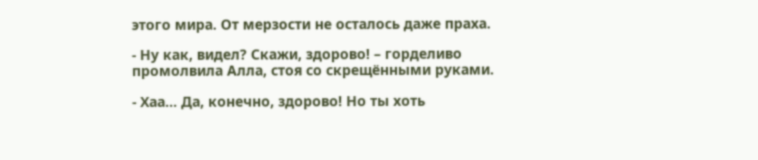этого мира. От мерзости не осталось даже праха.

- Ну как, видел? Скажи, здорово! – горделиво промолвила Алла, стоя со скрещёнными руками.

- Хаа… Да, конечно, здорово! Но ты хоть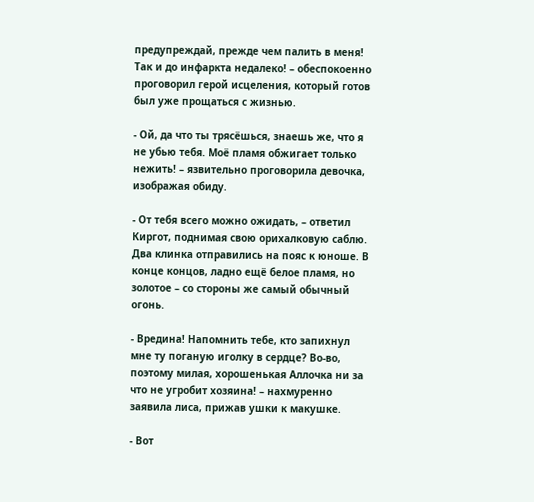предупреждай, прежде чем палить в меня! Так и до инфаркта недалеко! – обеспокоенно проговорил герой исцеления, который готов был уже прощаться с жизнью.

- Ой, да что ты трясёшься, знаешь же, что я не убью тебя. Моё пламя обжигает только нежить! – язвительно проговорила девочка, изображая обиду.

- От тебя всего можно ожидать, – ответил Киргот, поднимая свою орихалковую саблю. Два клинка отправились на пояс к юноше. В конце концов, ладно ещё белое пламя, но золотое – со стороны же самый обычный огонь.

- Вредина! Напомнить тебе, кто запихнул мне ту поганую иголку в сердце? Во-во, поэтому милая, хорошенькая Аллочка ни за что не угробит хозяина! – нахмуренно заявила лиса, прижав ушки к макушке.

- Вот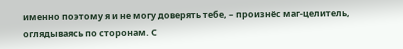именно поэтому я и не могу доверять тебе, – произнёс маг-целитель, оглядываясь по сторонам. С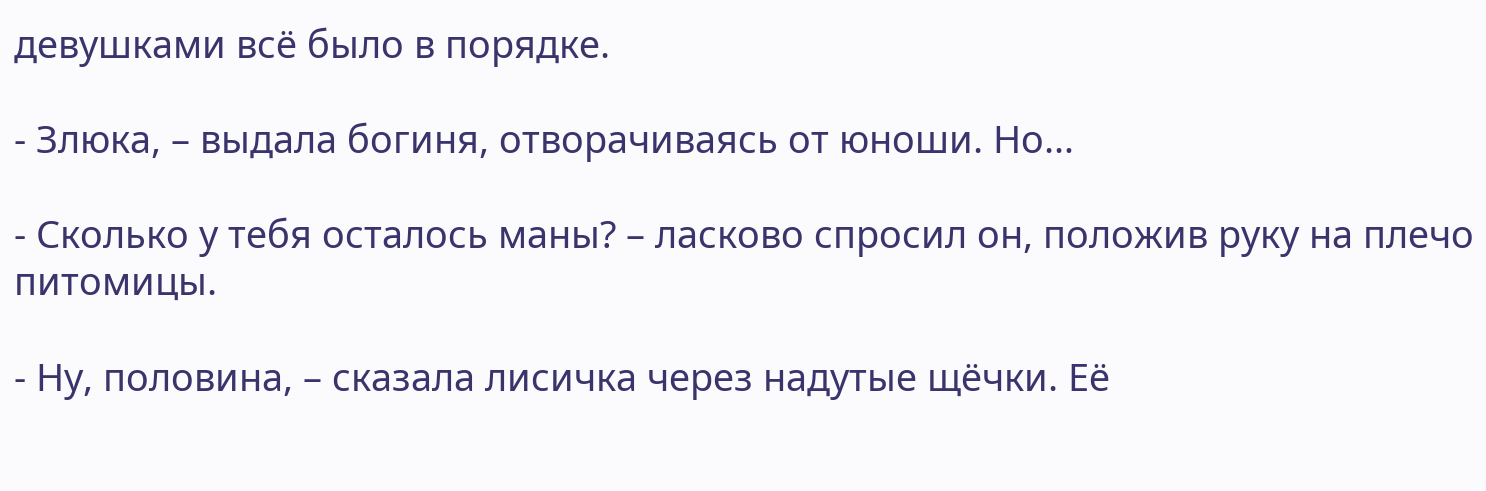девушками всё было в порядке.

- Злюка, – выдала богиня, отворачиваясь от юноши. Но…

- Сколько у тебя осталось маны? – ласково спросил он, положив руку на плечо питомицы.

- Ну, половина, – сказала лисичка через надутые щёчки. Её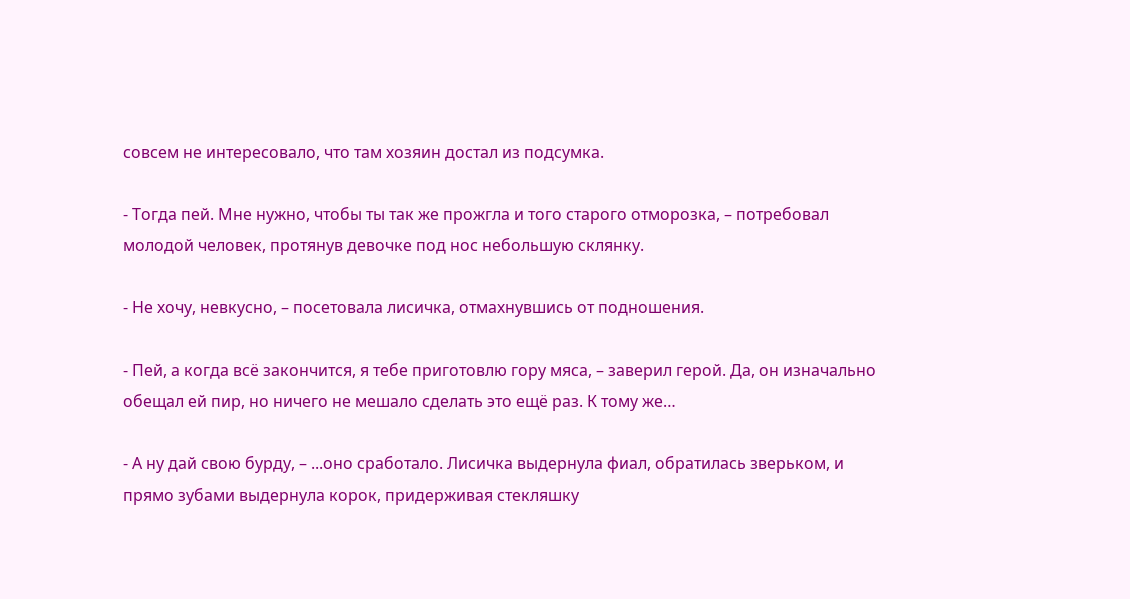совсем не интересовало, что там хозяин достал из подсумка.

- Тогда пей. Мне нужно, чтобы ты так же прожгла и того старого отморозка, – потребовал молодой человек, протянув девочке под нос небольшую склянку.

- Не хочу, невкусно, – посетовала лисичка, отмахнувшись от подношения.

- Пей, а когда всё закончится, я тебе приготовлю гору мяса, – заверил герой. Да, он изначально обещал ей пир, но ничего не мешало сделать это ещё раз. К тому же…

- А ну дай свою бурду, – ...оно сработало. Лисичка выдернула фиал, обратилась зверьком, и прямо зубами выдернула корок, придерживая стекляшку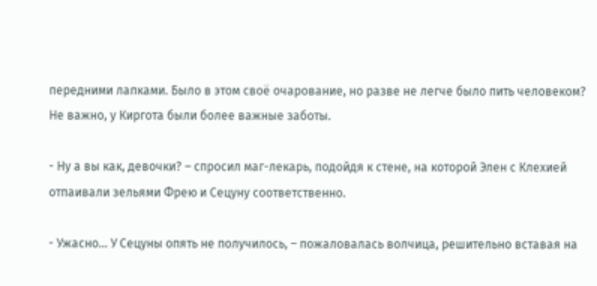передними лапками. Было в этом своё очарование, но разве не легче было пить человеком? Не важно, у Киргота были более важные заботы.

- Ну а вы как, девочки? – спросил маг-лекарь, подойдя к стене, на которой Элен с Клехией отпаивали зельями Фрею и Сецуну соответственно.

- Ужасно… У Сецуны опять не получилось, – пожаловалась волчица, решительно вставая на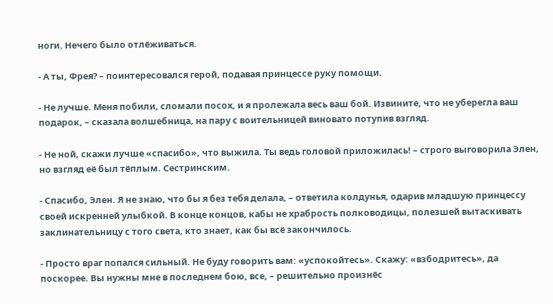ноги. Нечего было отлёживаться.

- А ты, Фрея? – поинтересовался герой, подавая принцессе руку помощи.

- Не лучше. Меня побили, сломали посох, и я пролежала весь ваш бой. Извините, что не уберегла ваш подарок, – сказала волшебница, на пару с воительницей виновато потупив взгляд.

- Не ной, скажи лучше «спасибо», что выжила. Ты ведь головой приложилась! – строго выговорила Элен, но взгляд её был тёплым. Сестринским.

- Спасибо, Элен. Я не знаю, что бы я без тебя делала, – ответила колдунья, одарив младшую принцессу своей искренней улыбкой. В конце концов, кабы не храбрость полководицы, полезшей вытаскивать заклинательницу с того света, кто знает, как бы всё закончилось.

- Просто враг попался сильный. Не буду говорить вам: «успокойтесь». Скажу: «взбодритесь», да поскорее. Вы нужны мне в последнем бою, все, – решительно произнёс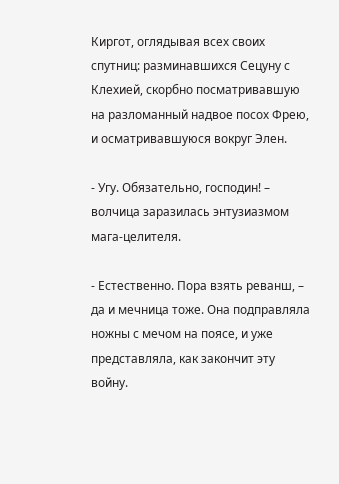Киргот, оглядывая всех своих спутниц: разминавшихся Сецуну с Клехией, скорбно посматривавшую на разломанный надвое посох Фрею, и осматривавшуюся вокруг Элен.

- Угу. Обязательно, господин! – волчица заразилась энтузиазмом мага-целителя.

- Естественно. Пора взять реванш, – да и мечница тоже. Она подправляла ножны с мечом на поясе, и уже представляла, как закончит эту войну.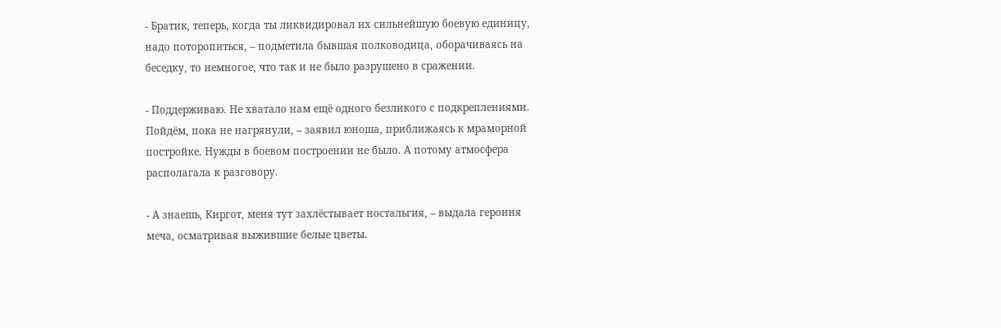- Братик, теперь, когда ты ликвидировал их сильнейшую боевую единицу, надо поторопиться, – подметила бывшая полководица, оборачиваясь на беседку, то немногое, что так и не было разрушено в сражении.

- Поддерживаю. Не хватало нам ещё одного безликого с подкреплениями. Пойдём, пока не нагрянули, – заявил юноша, приближаясь к мраморной постройке. Нужды в боевом построении не было. А потому атмосфера располагала к разговору.

- А знаешь, Киргот, меня тут захлёстывает ностальгия, – выдала героиня меча, осматривая выжившие белые цветы.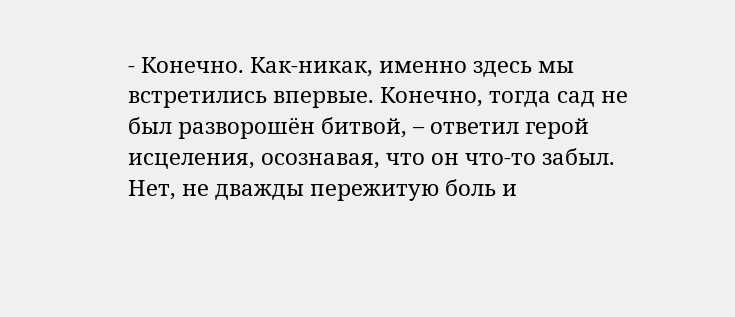- Конечно. Как-никак, именно здесь мы встретились впервые. Конечно, тогда сад не был разворошён битвой, – ответил герой исцеления, осознавая, что он что-то забыл. Нет, не дважды пережитую боль и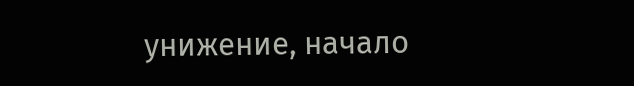унижение, начало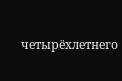четырёхлетнего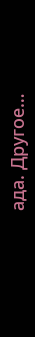ада. Другое…